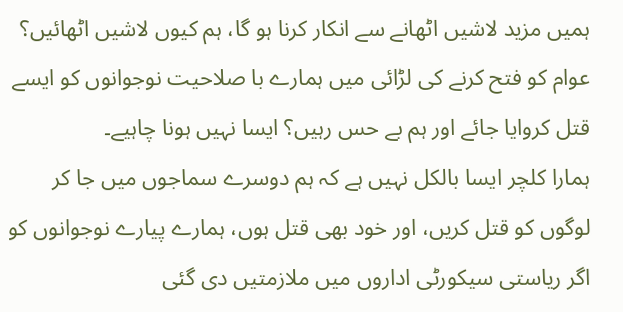ہمیں مزید لاشیں اٹھانے سے انکار کرنا ہو گا، ہم کیوں لاشیں اٹھائیں؟ عوام کو فتح کرنے کی لڑائی میں ہمارے با صلاحیت نوجوانوں کو ایسے قتل کروایا جائے اور ہم بے حس رہیں؟ ایسا نہیں ہونا چاہیے۔
ہمارا کلچر ایسا بالکل نہیں ہے کہ ہم دوسرے سماجوں میں جا کر لوگوں کو قتل کریں، اور خود بھی قتل ہوں، ہمارے پیارے نوجوانوں کو اگر ریاستی سیکورٹی اداروں میں ملازمتیں دی گئی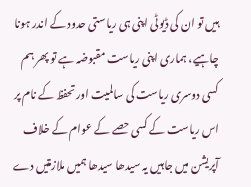ہیں تو ان کی ڈیوٹی اپنی ہی ریاستی حدود کے اندر ہونا چاہیے، ہماری اپنی ریاست مقبوضہ ہے تو پھر ہم کسی دوسری ریاست کی سالمیت اور تحفظ کے نام پر اس ریاست کے کسی حصے کے عوام کے خلاف آپریشن میں جاہیں یہ سیدھا سیدھا ہمیں ملازمتیں دے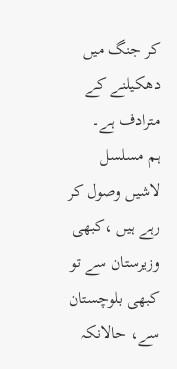کر جنگ میں دھکیلنے کے مترادف ہے۔
ہم مسلسل لاشیں وصول کر رہے ہیں ،کبھی وزیرستان سے تو کبھی بلوچستان سے، حالانکہ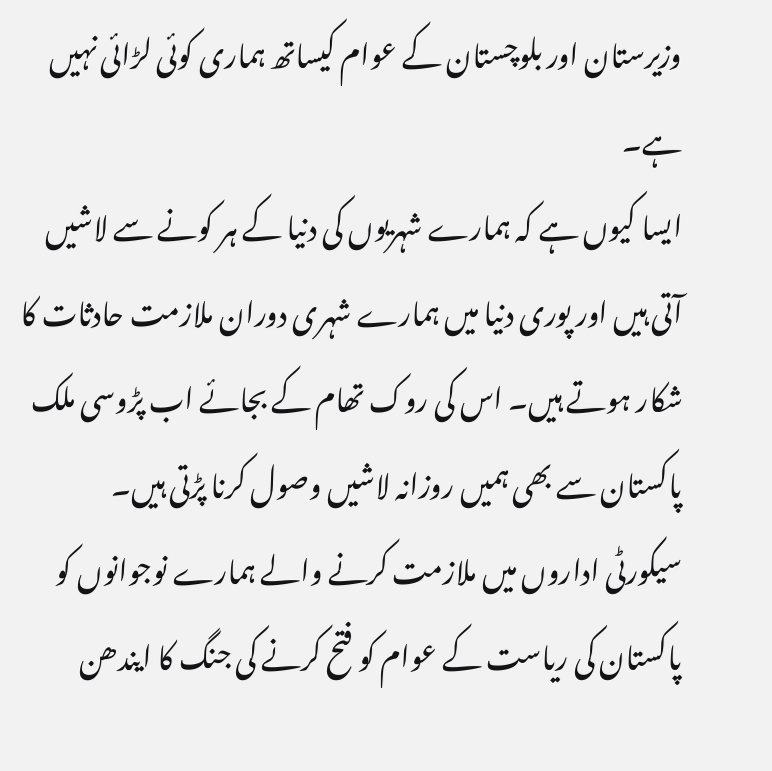وزیرستان اور بلوچستان کے عوام کیساتھ ہماری کوئی لڑائی نہیں ہے۔
ایسا کیوں ہے کہ ہمارے شہریوں کی دنیا کے ہر کونے سے لاشیں آتی ہیں اور پوری دنیا میں ہمارے شہری دوران ملازمت حادثات کا شکار ہوتے ہیں۔ اس کی روک تھام کے بجائے اب پڑوسی ملک پاکستان سے بھی ہمیں روزانہ لاشیں وصول کرنا پڑتی ہیں۔
سیکورٹی اداروں میں ملازمت کرنے والے ہمارے نوجوانوں کو پاکستان کی ریاست کے عوام کو فتح کرنے کی جنگ کا ایندھن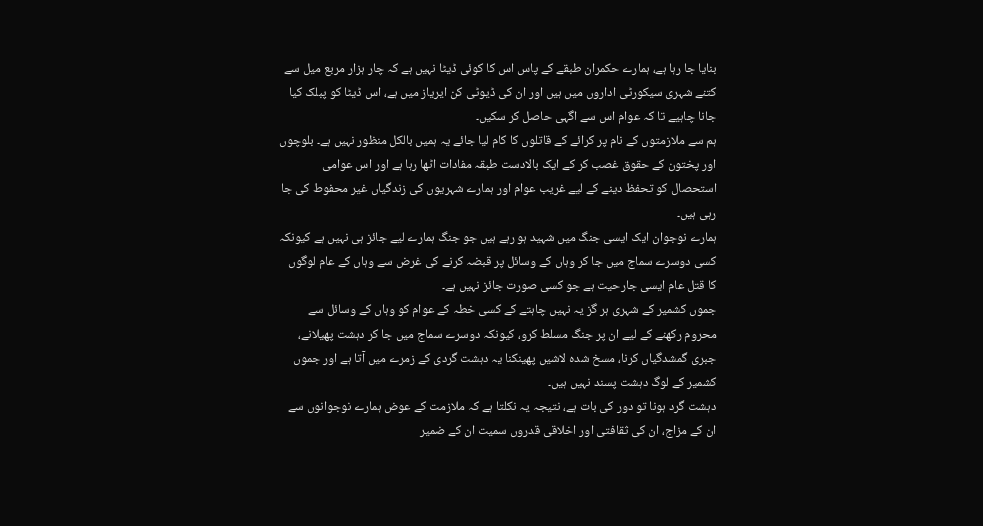بنایا جا رہا ہے، ہمارے حکمران طبقے کے پاس اس کا کوئی ڈیٹا نہیں ہے کہ چار ہزار مربع میل سے کتنے شہری سیکورٹی اداروں میں ہیں اور ان کی ڈیوٹی کن ایریاز میں ہے، اس ڈیٹا کو پبلک کیا جانا چاہیے تا کہ عوام اس سے اگہی حاصل کر سکیں۔
ہم سے ملازمتوں کے نام پر کرائے کے قاتلوں کا کام لیا جائے یہ ہمیں بالکل منظور نہیں ہے۔ بلوچوں اور پختون کے حقوق غصب کر کے ایک بالادست طبقہ مفادات اٹھا رہا ہے اور اس عوامی استحصال کو تحفظ دینے کے لیے غریب عوام اور ہمارے شہریوں کی زندگیاں غیر محفوط کی جا رہی ہیں۔
ہمارے نوجوان ایک ایسی جنگ میں شہید ہو رہے ہیں جو جنگ ہمارے لیے جائز ہی نہیں ہے کیونکہ کسی دوسرے سماج میں جا کر وہاں کے وسائل پر قبضہ کرنے کی غرض سے وہاں کے عام لوگوں کا قتل عام ایسی جارحیت ہے جو کسی صورت جائز نہیں ہے۔
جموں کشمیر کے شہری ہر گز یہ نہیں چاہتے کے کسی خطہ کے عوام کو وہاں کے وسائل سے محروم رکھنے کے لیے ان پر جنگ مسلط کرو، کیونکہ دوسرے سماج میں جا کر دہشت پھیلانے، جبری گمشدگیاں کرنا، مسخ شدہ لاشیں پھینکنا یہ دہشت گردی کے زمرے میں آتا ہے اور جموں کشمیر کے لوگ دہشت پسند نہیں ہیں۔
دہشت گرد ہونا تو دور کی بات ہے، نتیجہ یہ نکلتا ہے کہ ملازمت کے عوض ہمارے نوجوانوں سے ان کے مزاج، ان کی ثقافتی اور اخلاقی قدروں سمیت ان کے ضمیر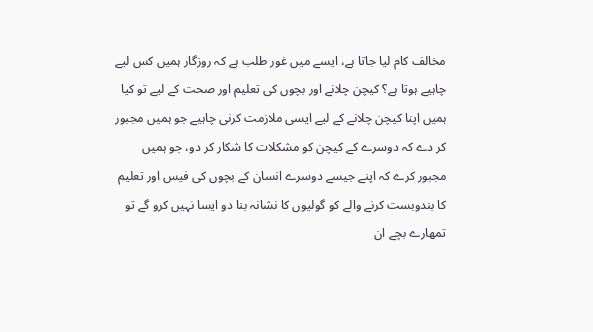مخالف کام لیا جاتا ہے، ایسے میں غور طلب ہے کہ روزگار ہمیں کس لیے چاہیے ہوتا ہے؟ کیچن چلانے اور بچوں کی تعلیم اور صحت کے لیے تو کیا ہمیں اپنا کیچن چلانے کے لیے ایسی ملازمت کرنی چاہیے جو ہمیں مجبور کر دے کہ دوسرے کے کیچن کو مشکلات کا شکار کر دو، جو ہمیں مجبور کرے کہ اپنے جیسے دوسرے انسان کے بچوں کی فیس اور تعلیم کا بندوبست کرنے والے کو گولیوں کا نشانہ بنا دو ایسا نہیں کرو گے تو تمھارے بچے ان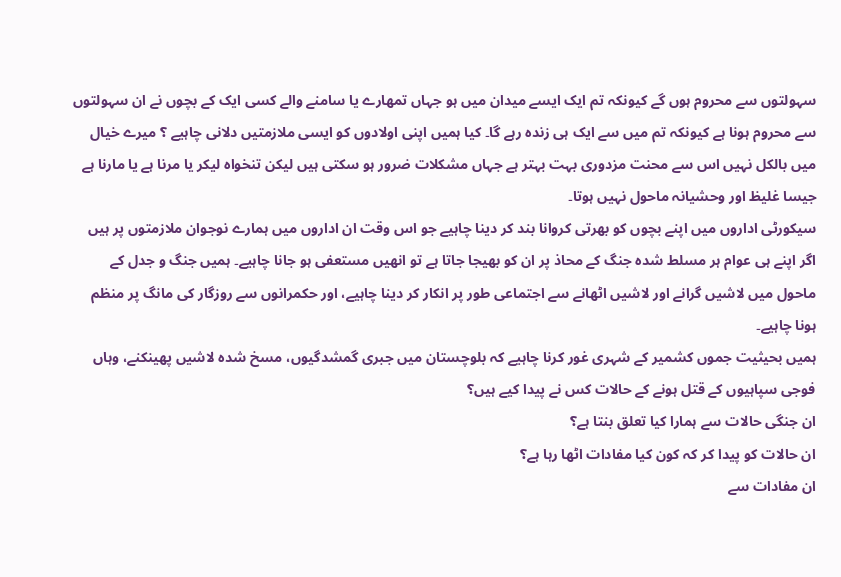سہولتوں سے محروم ہوں گے کیونکہ تم ایک ایسے میدان میں ہو جہاں تمھارے یا سامنے والے کسی ایک کے بچوں نے ان سہولتوں سے محروم ہونا ہے کیونکہ تم میں سے ایک ہی زندہ رہے گا۔ کیا ہمیں اپنی اولادوں کو ایسی ملازمتیں دلانی چاہیے ؟ میرے خیال میں بالکل نہیں اس سے محنت مزدوری بہت بہتر ہے جہاں مشکلات ضرور ہو سکتی ہیں لیکن تنخواہ لیکر یا مرنا ہے یا مارنا ہے جیسا غلیظ اور وحشیانہ ماحول نہیں ہوتا۔
سیکورٹی اداروں میں اپنے بچوں کو بھرتی کروانا بند کر دینا چاہیے جو اس وقت ان اداروں میں ہمارے نوجوان ملازمتوں پر ہیں اگر اپنے ہی عوام ہر مسلط شدہ جنگ کے محاذ پر ان کو بھیجا جاتا ہے تو انھیں مستعفی ہو جانا چاہیے۔ ہمیں جنگ و جدل کے ماحول میں لاشیں گرانے اور لاشیں اٹھانے سے اجتماعی طور پر انکار کر دینا چاہیے، اور حکمرانوں سے روزگار کی مانگ پر منظم ہونا چاہیے۔
ہمیں بحیثیت جموں کشمیر کے شہری غور کرنا چاہیے کہ بلوچستان میں جبری گمشدگیوں، مسخ شدہ لاشیں پھینکنے، وہاں فوجی سپاہیوں کے قتل ہونے کے حالات کس نے پیدا کیے ہیں؟
ان جنگی حالات سے ہمارا کیا تعلق بنتا ہے؟
ان حالات کو پیدا کر کہ کون کیا مفادات اٹھا رہا ہے؟
ان مفادات سے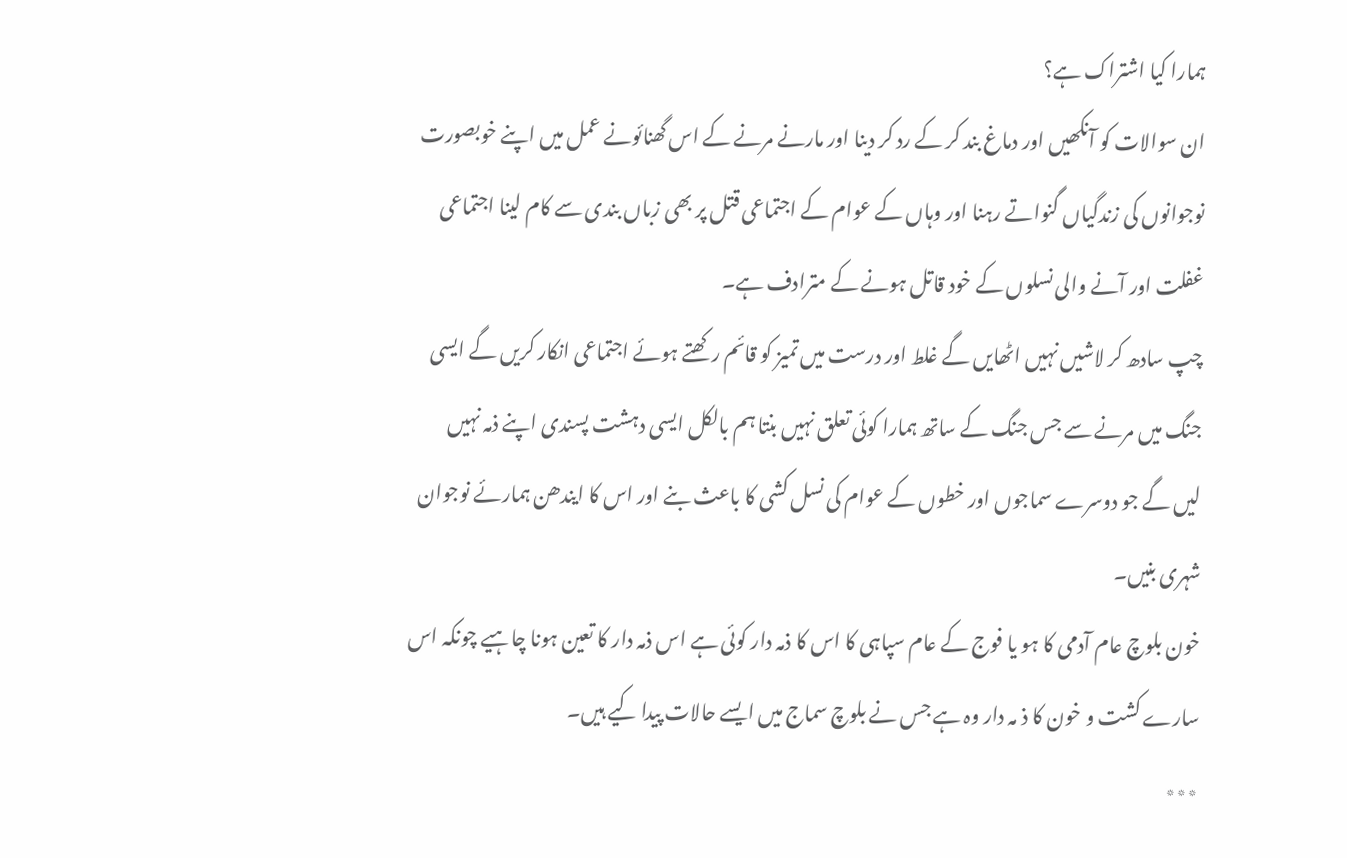ہمارا کیا اشتراک ہے؟
ان سوالات کو آنکھیں اور دماغ بند کر کے رد کر دینا اور مارنے مرنے کے اس گھنائونے عمل میں اپنے خوبصورت نوجوانوں کی زندگیاں گنواتے رہنا اور وہاں کے عوام کے اجتماعی قتل پر بھی زباں بندی سے کام لینا اجتماعی غفلت اور آنے والی نسلوں کے خود قاتل ہونے کے مترادف ہے۔
چپ سادھ کر لاشیں نہیں اٹھایں گے غلط اور درست میں تمیز کو قائم رکھتے ہوئے اجتماعی انکار کریں گے ایسی جنگ میں مرنے سے جس جنگ کے ساتھ ہمارا کوئی تعلق نہیں بنتا ہم بالکل ایسی دہشت پسندی اپنے ذمہ نہیں لیں گے جو دوسرے سماجوں اور خطوں کے عوام کی نسل کشی کا باعث بنے اور اس کا ایندھن ہمارئے نوجوان شہری بنیں۔
خون بلوچ عام آدمی کا ہو یا فوج کے عام سپاہی کا اس کا ذمہ دار کوئی ہے اس ذمہ دار کا تعین ہونا چاہیے چونکہ اس سارے کشت و خون کا ذ مہ دار وہ ہے جس نے بلوچ سماج میں ایسے حالات پیدا کیے ہیں۔
٭٭٭